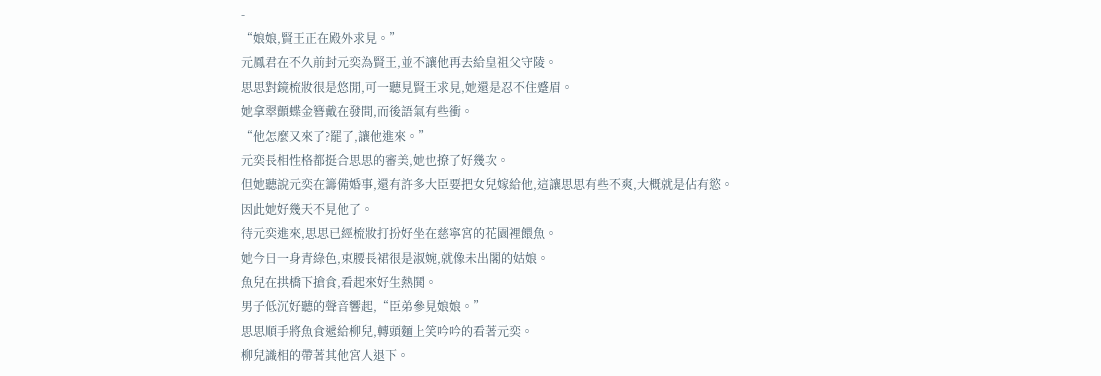-
“娘娘,賢王正在殿外求見。”
元鳳君在不久前封元奕為賢王,並不讓他再去給皇祖父守陵。
思思對鏡梳妝很是悠閒,可一聽見賢王求見,她還是忍不住蹙眉。
她拿翠顫蝶金簪戴在發間,而後語氣有些衝。
“他怎麼又來了?罷了,讓他進來。”
元奕長相性格都挺合思思的審美,她也撩了好幾次。
但她聽說元奕在籌備婚事,還有許多大臣要把女兒嫁給他,這讓思思有些不爽,大概就是佔有慾。
因此她好幾天不見他了。
待元奕進來,思思已經梳妝打扮好坐在慈寧宮的花園裡餵魚。
她今日一身青綠色,束腰長裙很是淑婉,就像未出閣的姑娘。
魚兒在拱橋下搶食,看起來好生熱鬨。
男子低沉好聽的聲音響起,“臣弟參見娘娘。”
思思順手將魚食遞給柳兒,轉頭麵上笑吟吟的看著元奕。
柳兒識相的帶著其他宮人退下。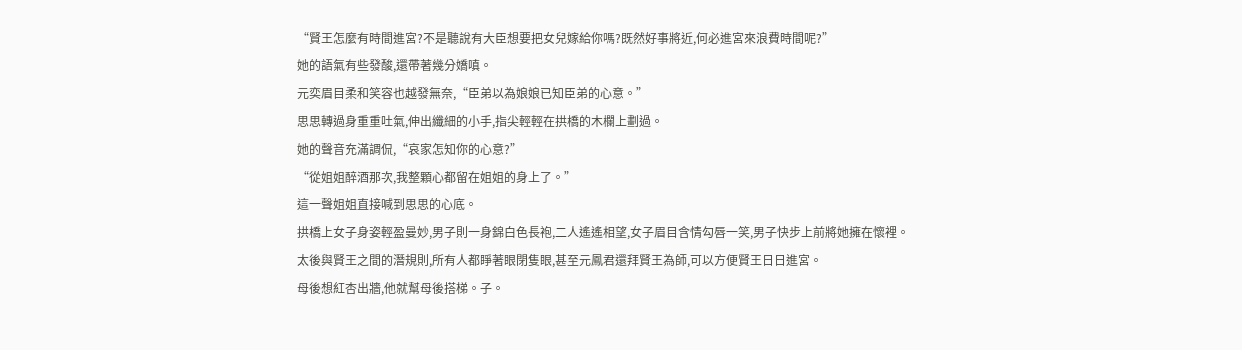“賢王怎麼有時間進宮?不是聽說有大臣想要把女兒嫁給你嗎?既然好事將近,何必進宮來浪費時間呢?”
她的語氣有些發酸,還帶著幾分嬌嗔。
元奕眉目柔和笑容也越發無奈,“臣弟以為娘娘已知臣弟的心意。”
思思轉過身重重吐氣,伸出纖細的小手,指尖輕輕在拱橋的木欄上劃過。
她的聲音充滿調侃,“哀家怎知你的心意?”
“從姐姐醉酒那次,我整顆心都留在姐姐的身上了。”
這一聲姐姐直接喊到思思的心底。
拱橋上女子身姿輕盈曼妙,男子則一身錦白色長袍,二人遙遙相望,女子眉目含情勾唇一笑,男子快步上前將她擁在懷裡。
太後與賢王之間的潛規則,所有人都睜著眼閉隻眼,甚至元鳳君還拜賢王為師,可以方便賢王日日進宮。
母後想紅杏出牆,他就幫母後搭梯。子。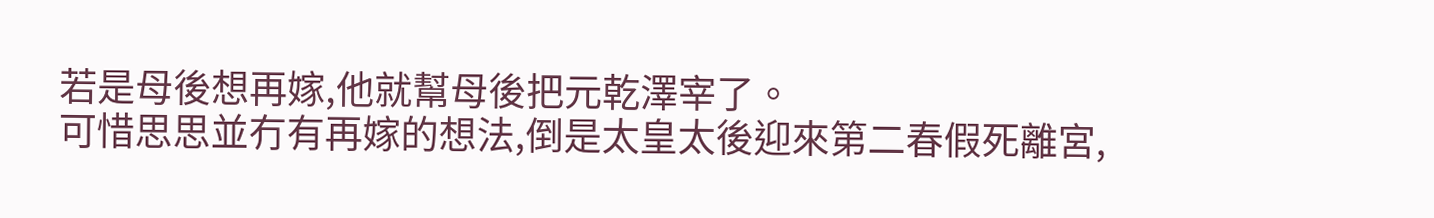若是母後想再嫁,他就幫母後把元乾澤宰了。
可惜思思並冇有再嫁的想法,倒是太皇太後迎來第二春假死離宮,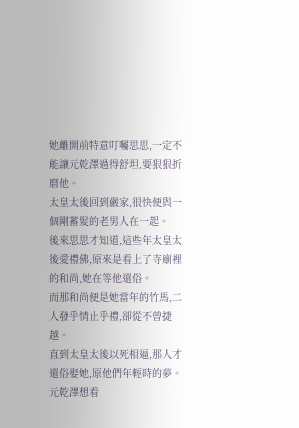她離開前特意叮囑思思,一定不能讓元乾澤過得舒坦,要狠狠折磨他。
太皇太後回到嚴家,很快便與一個剛蓄髮的老男人在一起。
後來思思才知道,這些年太皇太後愛禮佛,原來是看上了寺廟裡的和尚,她在等他還俗。
而那和尚便是她當年的竹馬,二人發乎情止乎禮,卻從不曾捷越。
直到太皇太後以死相逼,那人才還俗娶她,原他們年輕時的夢。
元乾澤想看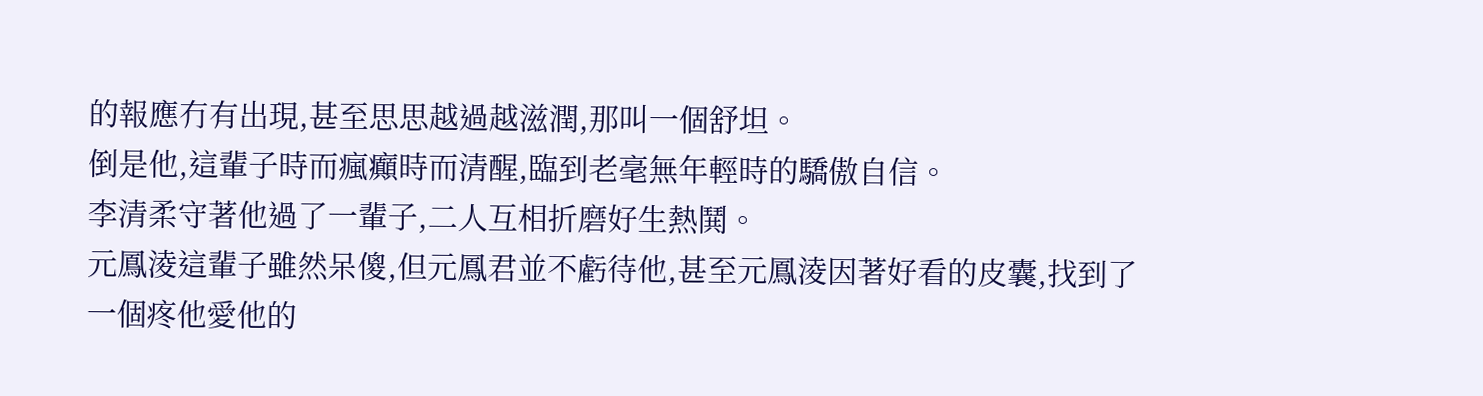的報應冇有出現,甚至思思越過越滋潤,那叫一個舒坦。
倒是他,這輩子時而瘋癲時而清醒,臨到老毫無年輕時的驕傲自信。
李清柔守著他過了一輩子,二人互相折磨好生熱鬨。
元鳳淩這輩子雖然呆傻,但元鳳君並不虧待他,甚至元鳳淩因著好看的皮囊,找到了一個疼他愛他的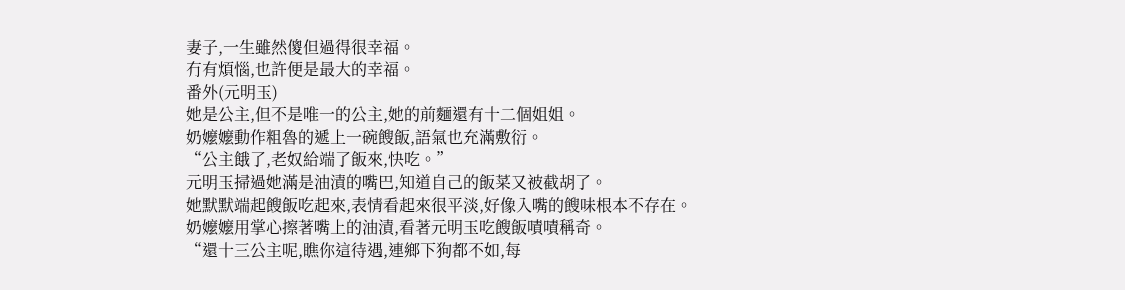妻子,一生雖然傻但過得很幸福。
冇有煩惱,也許便是最大的幸福。
番外(元明玉)
她是公主,但不是唯一的公主,她的前麵還有十二個姐姐。
奶嬤嬤動作粗魯的遞上一碗餿飯,語氣也充滿敷衍。
“公主餓了,老奴給端了飯來,快吃。”
元明玉掃過她滿是油漬的嘴巴,知道自己的飯菜又被截胡了。
她默默端起餿飯吃起來,表情看起來很平淡,好像入嘴的餿味根本不存在。
奶嬤嬤用掌心擦著嘴上的油漬,看著元明玉吃餿飯嘖嘖稱奇。
“還十三公主呢,瞧你這待遇,連鄉下狗都不如,每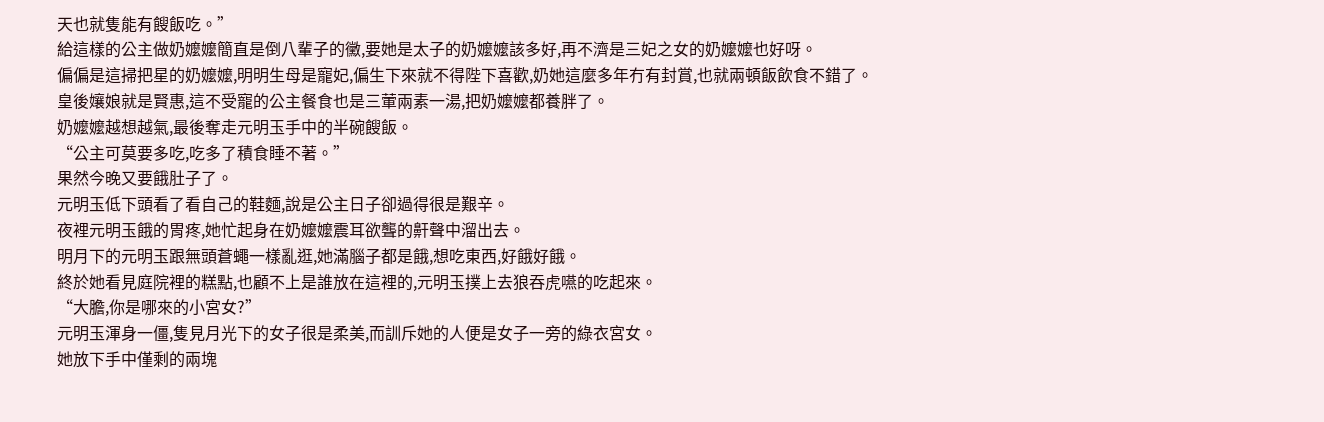天也就隻能有餿飯吃。”
給這樣的公主做奶嬤嬤簡直是倒八輩子的黴,要她是太子的奶嬤嬤該多好,再不濟是三妃之女的奶嬤嬤也好呀。
偏偏是這掃把星的奶嬤嬤,明明生母是寵妃,偏生下來就不得陛下喜歡,奶她這麼多年冇有封賞,也就兩頓飯飲食不錯了。
皇後孃娘就是賢惠,這不受寵的公主餐食也是三葷兩素一湯,把奶嬤嬤都養胖了。
奶嬤嬤越想越氣,最後奪走元明玉手中的半碗餿飯。
“公主可莫要多吃,吃多了積食睡不著。”
果然今晚又要餓肚子了。
元明玉低下頭看了看自己的鞋麵,說是公主日子卻過得很是艱辛。
夜裡元明玉餓的胃疼,她忙起身在奶嬤嬤震耳欲聾的鼾聲中溜出去。
明月下的元明玉跟無頭蒼蠅一樣亂逛,她滿腦子都是餓,想吃東西,好餓好餓。
終於她看見庭院裡的糕點,也顧不上是誰放在這裡的,元明玉撲上去狼吞虎嚥的吃起來。
“大膽,你是哪來的小宮女?”
元明玉渾身一僵,隻見月光下的女子很是柔美,而訓斥她的人便是女子一旁的綠衣宮女。
她放下手中僅剩的兩塊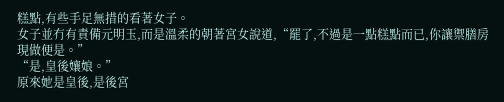糕點,有些手足無措的看著女子。
女子並冇有責備元明玉,而是溫柔的朝著宮女說道,“罷了,不過是一點糕點而已,你讓禦膳房現做便是。”
“是,皇後孃娘。”
原來她是皇後,是後宮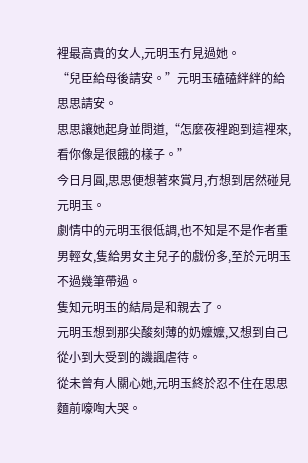裡最高貴的女人,元明玉冇見過她。
“兒臣給母後請安。”元明玉磕磕絆絆的給思思請安。
思思讓她起身並問道,“怎麼夜裡跑到這裡來,看你像是很餓的樣子。”
今日月圓,思思便想著來賞月,冇想到居然碰見元明玉。
劇情中的元明玉很低調,也不知是不是作者重男輕女,隻給男女主兒子的戲份多,至於元明玉不過幾筆帶過。
隻知元明玉的結局是和親去了。
元明玉想到那尖酸刻薄的奶嬤嬤,又想到自己從小到大受到的譏諷虐待。
從未曾有人關心她,元明玉終於忍不住在思思麵前嚎啕大哭。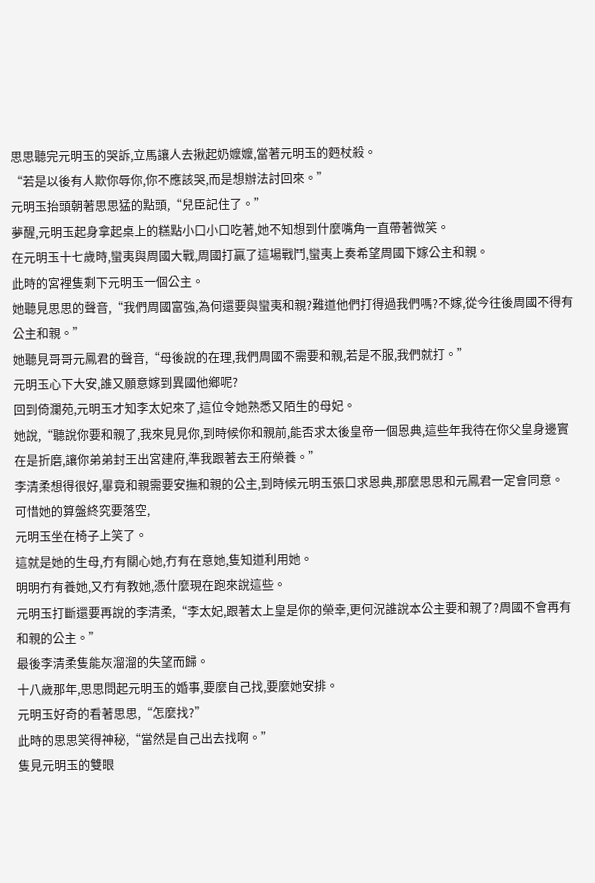思思聽完元明玉的哭訴,立馬讓人去揪起奶嬤嬤,當著元明玉的麪杖殺。
“若是以後有人欺你辱你,你不應該哭,而是想辦法討回來。”
元明玉抬頭朝著思思猛的點頭,“兒臣記住了。”
夢醒,元明玉起身拿起桌上的糕點小口小口吃著,她不知想到什麼嘴角一直帶著微笑。
在元明玉十七歲時,蠻夷與周國大戰,周國打贏了這場戰鬥,蠻夷上奏希望周國下嫁公主和親。
此時的宮裡隻剩下元明玉一個公主。
她聽見思思的聲音,“我們周國富強,為何還要與蠻夷和親?難道他們打得過我們嗎?不嫁,從今往後周國不得有公主和親。”
她聽見哥哥元鳳君的聲音,“母後說的在理,我們周國不需要和親,若是不服,我們就打。”
元明玉心下大安,誰又願意嫁到異國他鄉呢?
回到倚瀾苑,元明玉才知李太妃來了,這位令她熟悉又陌生的母妃。
她說,“聽說你要和親了,我來見見你,到時候你和親前,能否求太後皇帝一個恩典,這些年我待在你父皇身邊實在是折磨,讓你弟弟封王出宮建府,準我跟著去王府榮養。”
李清柔想得很好,畢竟和親需要安撫和親的公主,到時候元明玉張口求恩典,那麼思思和元鳳君一定會同意。
可惜她的算盤終究要落空,
元明玉坐在椅子上笑了。
這就是她的生母,冇有關心她,冇有在意她,隻知道利用她。
明明冇有養她,又冇有教她,憑什麼現在跑來說這些。
元明玉打斷還要再說的李清柔,“李太妃,跟著太上皇是你的榮幸,更何況誰說本公主要和親了?周國不會再有和親的公主。”
最後李清柔隻能灰溜溜的失望而歸。
十八歲那年,思思問起元明玉的婚事,要麼自己找,要麼她安排。
元明玉好奇的看著思思,“怎麼找?”
此時的思思笑得神秘,“當然是自己出去找啊。”
隻見元明玉的雙眼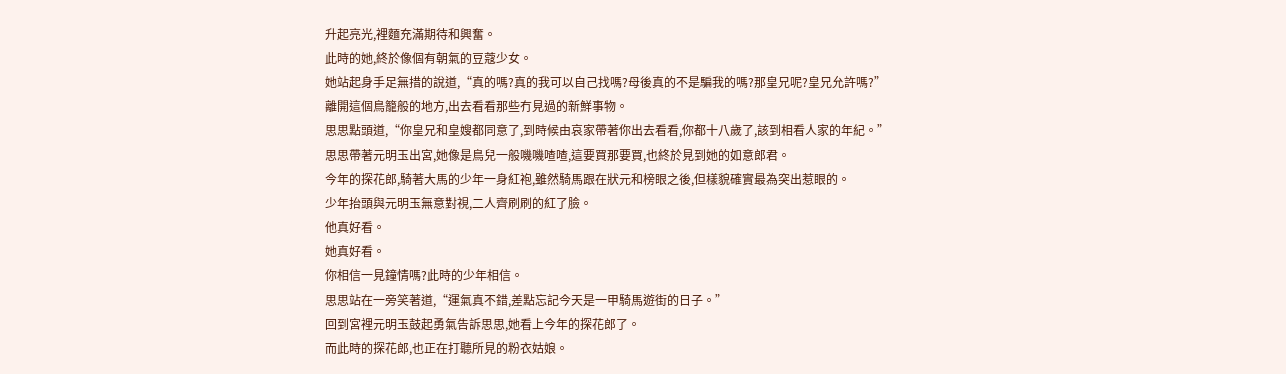升起亮光,裡麵充滿期待和興奮。
此時的她,終於像個有朝氣的豆蔻少女。
她站起身手足無措的說道,“真的嗎?真的我可以自己找嗎?母後真的不是騙我的嗎?那皇兄呢?皇兄允許嗎?”
離開這個鳥籠般的地方,出去看看那些冇見過的新鮮事物。
思思點頭道,“你皇兄和皇嫂都同意了,到時候由哀家帶著你出去看看,你都十八歲了,該到相看人家的年紀。”
思思帶著元明玉出宮,她像是鳥兒一般嘰嘰喳喳,這要買那要買,也終於見到她的如意郎君。
今年的探花郎,騎著大馬的少年一身紅袍,雖然騎馬跟在狀元和榜眼之後,但樣貌確實最為突出惹眼的。
少年抬頭與元明玉無意對視,二人齊刷刷的紅了臉。
他真好看。
她真好看。
你相信一見鐘情嗎?此時的少年相信。
思思站在一旁笑著道,“運氣真不錯,差點忘記今天是一甲騎馬遊街的日子。”
回到宮裡元明玉鼓起勇氣告訴思思,她看上今年的探花郎了。
而此時的探花郎,也正在打聽所見的粉衣姑娘。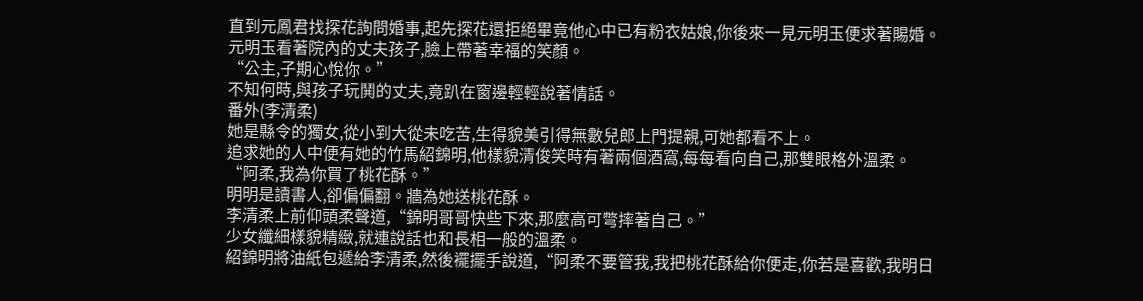直到元鳳君找探花詢問婚事,起先探花還拒絕畢竟他心中已有粉衣姑娘,你後來一見元明玉便求著賜婚。
元明玉看著院內的丈夫孩子,臉上帶著幸福的笑顏。
“公主,子期心悅你。”
不知何時,與孩子玩鬨的丈夫,竟趴在窗邊輕輕說著情話。
番外(李清柔)
她是縣令的獨女,從小到大從未吃苦,生得貌美引得無數兒郎上門提親,可她都看不上。
追求她的人中便有她的竹馬紹錦明,他樣貌清俊笑時有著兩個酒窩,每每看向自己,那雙眼格外溫柔。
“阿柔,我為你買了桃花酥。”
明明是讀書人,卻偏偏翻。牆為她送桃花酥。
李清柔上前仰頭柔聲道,“錦明哥哥快些下來,那麼高可彆摔著自己。”
少女纖細樣貌精緻,就連說話也和長相一般的溫柔。
紹錦明將油紙包遞給李清柔,然後襬擺手說道,“阿柔不要管我,我把桃花酥給你便走,你若是喜歡,我明日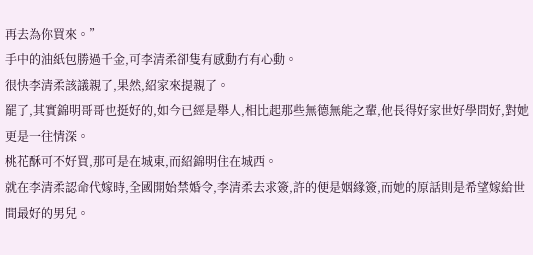再去為你買來。”
手中的油紙包勝過千金,可李清柔卻隻有感動冇有心動。
很快李清柔該議親了,果然,紹家來提親了。
罷了,其實錦明哥哥也挺好的,如今已經是舉人,相比起那些無德無能之輩,他長得好家世好學問好,對她更是一往情深。
桃花酥可不好買,那可是在城東,而紹錦明住在城西。
就在李清柔認命代嫁時,全國開始禁婚令,李清柔去求簽,許的便是姻緣簽,而她的原話則是希望嫁給世間最好的男兒。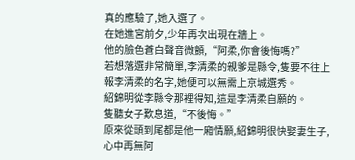真的應驗了,她入選了。
在她進宮前夕,少年再次出現在牆上。
他的臉色蒼白聲音微顫,“阿柔,你會後悔嗎?”
若想落選非常簡單,李清柔的親爹是縣令,隻要不往上報李清柔的名字,她便可以無需上京城選秀。
紹錦明從李縣令那裡得知,這是李清柔自願的。
隻聽女子歎息道,“不後悔。”
原來從頭到尾都是他一廂情願,紹錦明很快娶妻生子,心中再無阿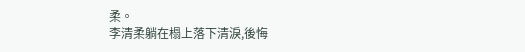柔。
李清柔躺在榻上落下清淚,後悔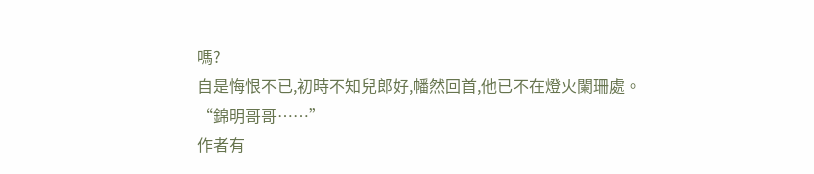嗎?
自是悔恨不已,初時不知兒郎好,幡然回首,他已不在燈火闌珊處。
“錦明哥哥……”
作者有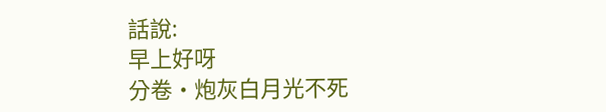話說:
早上好呀
分卷·炮灰白月光不死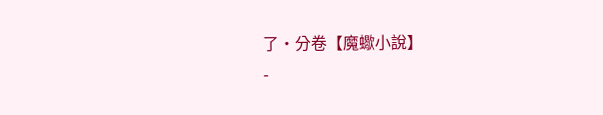了·分卷【魔蠍小說】
-